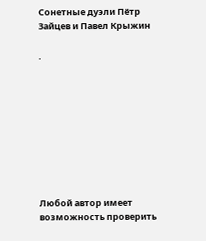Сонетные дуэли Пётр Зайцев и Павел Крыжин

.









Любой автор имеет возможность проверить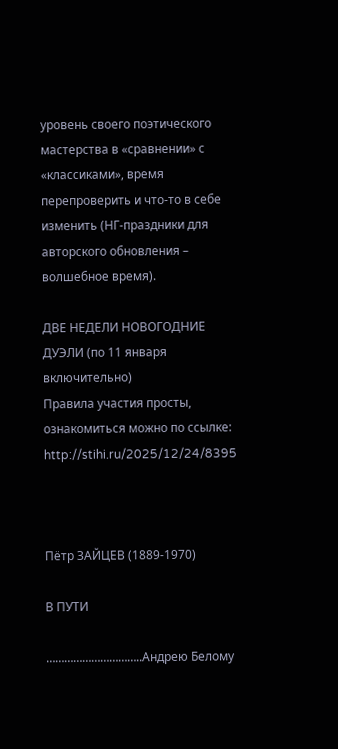уровень своего поэтического мастерства в «сравнении» с «классиками», время перепроверить и что-то в себе изменить (НГ-праздники для авторского обновления – волшебное время).

ДВЕ НЕДЕЛИ НОВОГОДНИЕ ДУЭЛИ (по 11 января включительно)
Правила участия просты, ознакомиться можно по ссылке:
http://stihi.ru/2025/12/24/8395



Пётр ЗАЙЦЕВ (1889-1970)

В ПУТИ

…………………………..Андрею Белому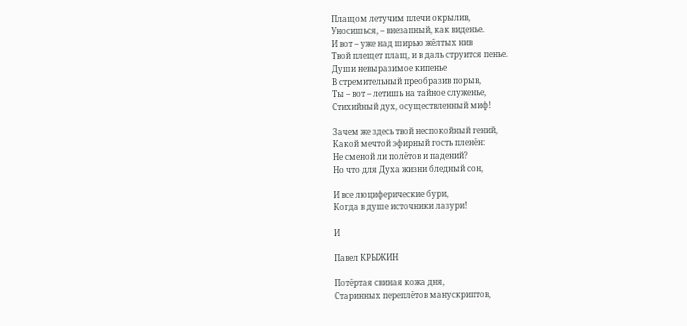Плащом летучим плечи окрылив,
Уносишься, – внезапный, как виденье.
И вот – уже над ширью жёлтых нив
Твой плещет плащ, и в даль струится пенье.
Души невыразимое кипенье
В стремительный преобразив порыв,
Ты – вот – летишь на тайное служенье,
Стихийный дух, осуществленный миф!

Зачем же здесь твой неспокойный гений,
Какой мечтой эфирный гость пленён:
Не сменой ли полётов и падений?
Но что для Духа жизни бледный сон,

И все люциферические бури,
Когда в душе источники лазури!

И

Павел КРЫЖИН

Потёртая свиная кожа дня,
Старинных переплётов манускриптов,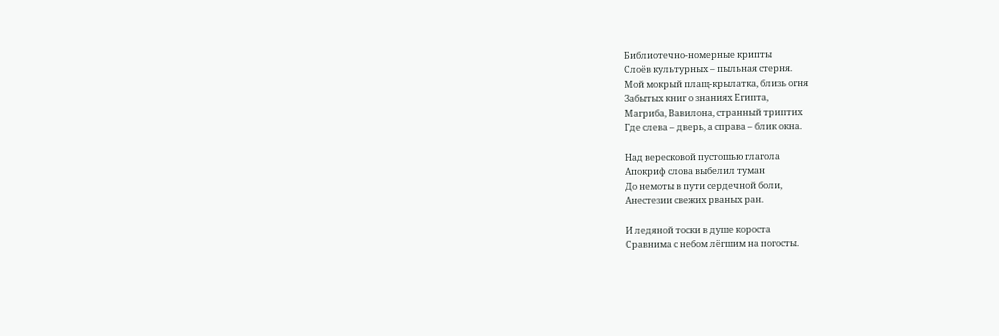Библиотечно-номерные крипты
Слоёв культурных – пыльная стерня.
Мой мокрый плащ-крылатка, близь огня
Забытых книг о знаниях Египта,
Магриба, Вавилона, странный триптих
Где слева – дверь, а справа – блик окна.

Над вересковой пустошью глагола
Апокриф слова выбелил туман
До немоты в пути сердечной боли,
Анестезии свежих рваных ран.

И ледяной тоски в душе короста
Сравнима с небом лёгшим на погосты.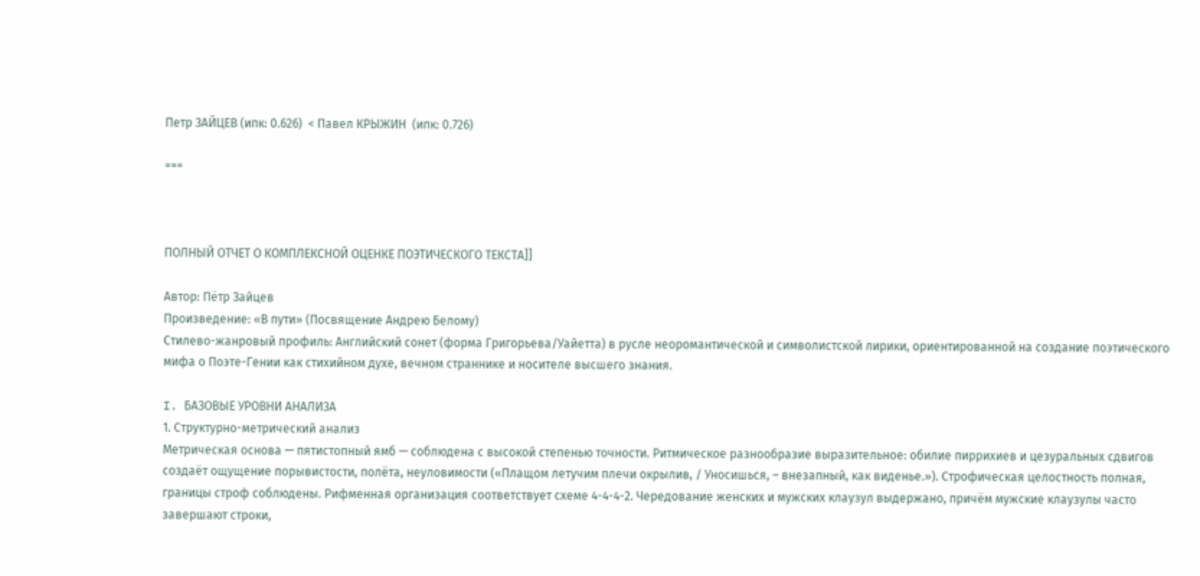Петр ЗАЙЦЕВ (ипк: 0.626)  < Павел КРЫЖИН  (ипк: 0.726)

===



ПОЛНЫЙ ОТЧЕТ О КОМПЛЕКСНОЙ ОЦЕНКЕ ПОЭТИЧЕСКОГО ТЕКСТА]]

Автор: Пётр Зайцев
Произведение: «В пути» (Посвящение Андрею Белому)
Стилево-жанровый профиль: Английский сонет (форма Григорьева/Уайетта) в русле неоромантической и символистской лирики, ориентированной на создание поэтического мифа о Поэте-Гении как стихийном духе, вечном страннике и носителе высшего знания.

I. БАЗОВЫЕ УРОВНИ АНАЛИЗА
1. Структурно-метрический анализ
Метрическая основа — пятистопный ямб — соблюдена с высокой степенью точности. Ритмическое разнообразие выразительное: обилие пиррихиев и цезуральных сдвигов создаёт ощущение порывистости, полёта, неуловимости («Плащом летучим плечи окрылив, / Уносишься, – внезапный, как виденье.»). Строфическая целостность полная, границы строф соблюдены. Рифменная организация соответствует схеме 4-4-4-2. Чередование женских и мужских клаузул выдержано, причём мужские клаузулы часто завершают строки,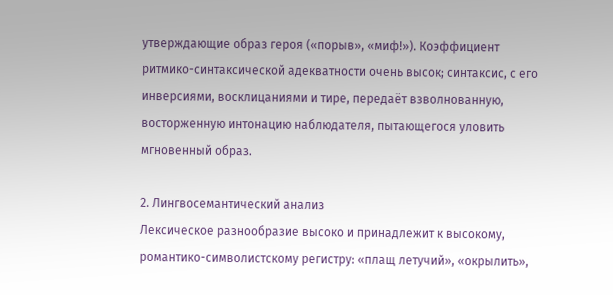утверждающие образ героя («порыв», «миф!»). Коэффициент ритмико-синтаксической адекватности очень высок; синтаксис, с его инверсиями, восклицаниями и тире, передаёт взволнованную, восторженную интонацию наблюдателя, пытающегося уловить мгновенный образ.

2. Лингвосемантический анализ
Лексическое разнообразие высоко и принадлежит к высокому, романтико-символистскому регистру: «плащ летучий», «окрылить»,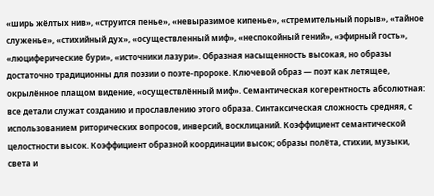«ширь жёлтых нив», «струится пенье», «невыразимое кипенье», «стремительный порыв», «тайное служенье», «стихийный дух», «осуществленный миф», «неспокойный гений», «эфирный гость», «люциферические бури», «источники лазури». Образная насыщенность высокая, но образы достаточно традиционны для поэзии о поэте-пророке. Ключевой образ — поэт как летящее, окрылённое плащом видение, «осуществлённый миф». Семантическая когерентность абсолютная: все детали служат созданию и прославлению этого образа. Синтаксическая сложность средняя, с использованием риторических вопросов, инверсий, восклицаний. Коэффициент семантической целостности высок. Коэффициент образной координации высок; образы полёта, стихии, музыки, света и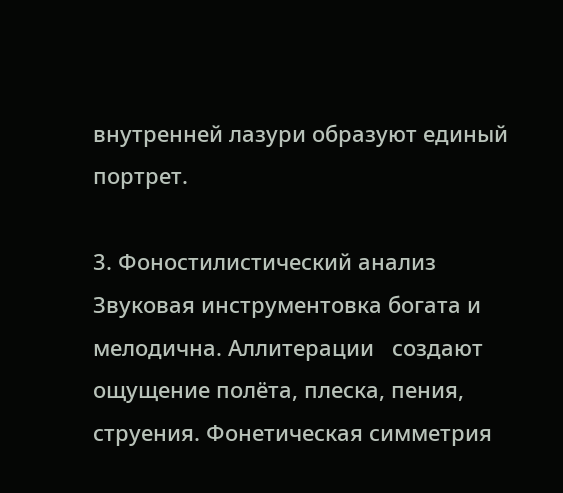внутренней лазури образуют единый портрет.

3. Фоностилистический анализ
Звуковая инструментовка богата и мелодична. Аллитерации   создают ощущение полёта, плеска, пения, струения. Фонетическая симметрия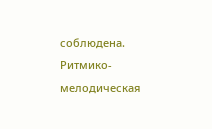соблюдена. Ритмико-мелодическая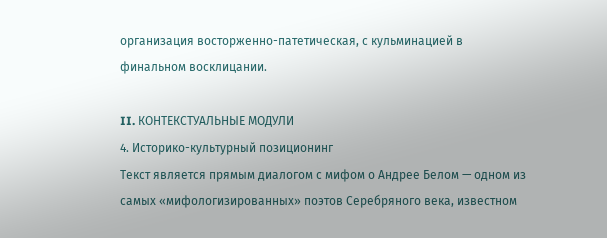организация восторженно-патетическая, с кульминацией в финальном восклицании.

II. КОНТЕКСТУАЛЬНЫЕ МОДУЛИ
4. Историко-культурный позиционинг
Текст является прямым диалогом с мифом о Андрее Белом — одном из самых «мифологизированных» поэтов Серебряного века, известном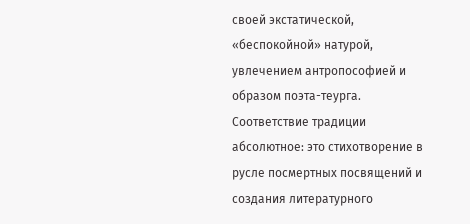своей экстатической, «беспокойной» натурой, увлечением антропософией и образом поэта-теурга. Соответствие традиции абсолютное: это стихотворение в русле посмертных посвящений и создания литературного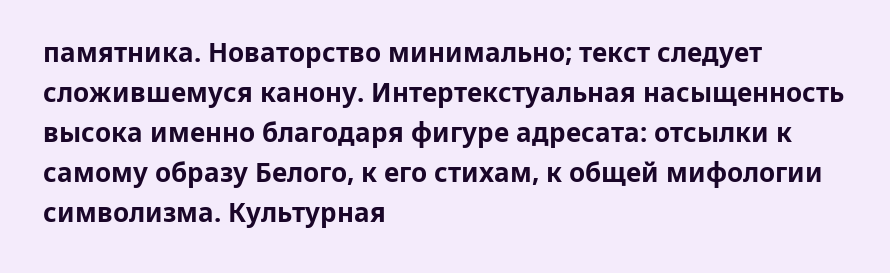памятника. Новаторство минимально; текст следует сложившемуся канону. Интертекстуальная насыщенность высока именно благодаря фигуре адресата: отсылки к самому образу Белого, к его стихам, к общей мифологии символизма. Культурная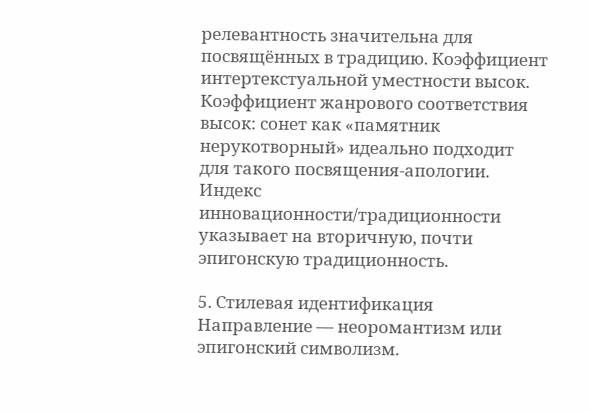релевантность значительна для посвящённых в традицию. Коэффициент интертекстуальной уместности высок. Коэффициент жанрового соответствия высок: сонет как «памятник нерукотворный» идеально подходит для такого посвящения-апологии. Индекс инновационности/традиционности указывает на вторичную, почти эпигонскую традиционность.

5. Стилевая идентификация
Направление — неоромантизм или эпигонский символизм.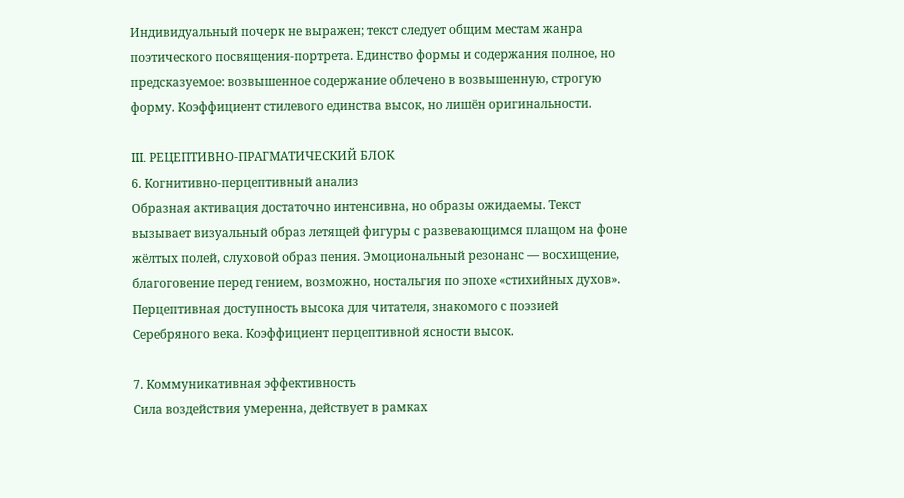Индивидуальный почерк не выражен; текст следует общим местам жанра поэтического посвящения-портрета. Единство формы и содержания полное, но предсказуемое: возвышенное содержание облечено в возвышенную, строгую форму. Коэффициент стилевого единства высок, но лишён оригинальности.

III. РЕЦЕПТИВНО-ПРАГМАТИЧЕСКИЙ БЛОК
6. Когнитивно-перцептивный анализ
Образная активация достаточно интенсивна, но образы ожидаемы. Текст вызывает визуальный образ летящей фигуры с развевающимся плащом на фоне жёлтых полей, слуховой образ пения. Эмоциональный резонанс — восхищение, благоговение перед гением, возможно, ностальгия по эпохе «стихийных духов». Перцептивная доступность высока для читателя, знакомого с поэзией Серебряного века. Коэффициент перцептивной ясности высок.

7. Коммуникативная эффективность
Сила воздействия умеренна, действует в рамках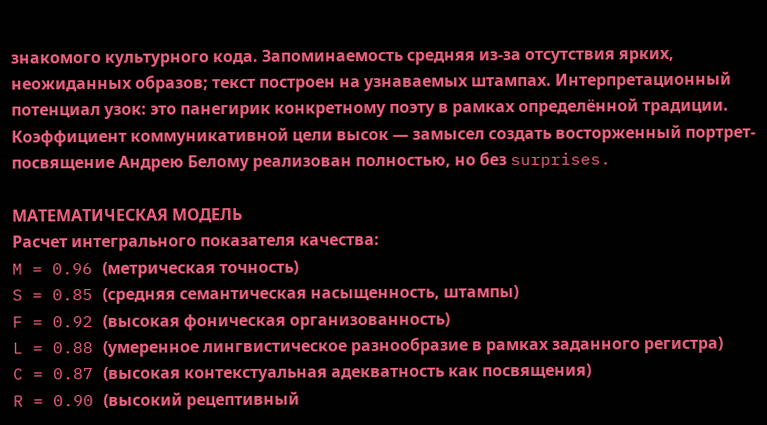знакомого культурного кода. Запоминаемость средняя из-за отсутствия ярких, неожиданных образов; текст построен на узнаваемых штампах. Интерпретационный потенциал узок: это панегирик конкретному поэту в рамках определённой традиции. Коэффициент коммуникативной цели высок — замысел создать восторженный портрет-посвящение Андрею Белому реализован полностью, но без surprises.

МАТЕМАТИЧЕСКАЯ МОДЕЛЬ
Расчет интегрального показателя качества:
M = 0.96 (метрическая точность)
S = 0.85 (средняя семантическая насыщенность, штампы)
F = 0.92 (высокая фоническая организованность)
L = 0.88 (умеренное лингвистическое разнообразие в рамках заданного регистра)
C = 0.87 (высокая контекстуальная адекватность как посвящения)
R = 0.90 (высокий рецептивный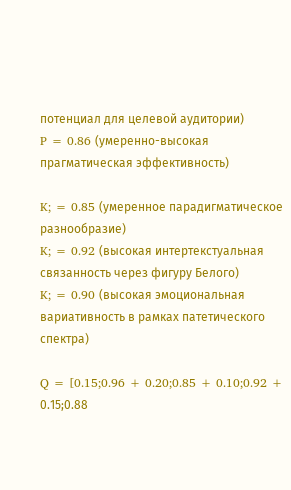потенциал для целевой аудитории)
P = 0.86 (умеренно-высокая прагматическая эффективность)

K; = 0.85 (умеренное парадигматическое разнообразие)
K; = 0.92 (высокая интертекстуальная связанность через фигуру Белого)
K; = 0.90 (высокая эмоциональная вариативность в рамках патетического спектра)

Q = [0.15;0.96 + 0.20;0.85 + 0.10;0.92 + 0.15;0.88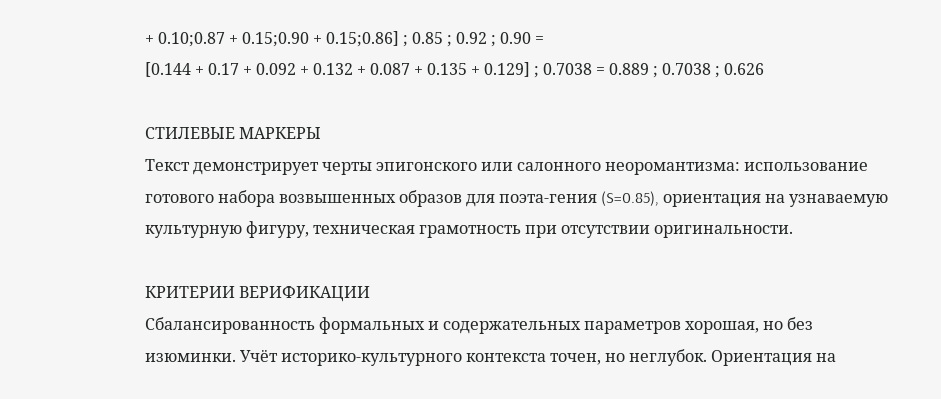+ 0.10;0.87 + 0.15;0.90 + 0.15;0.86] ; 0.85 ; 0.92 ; 0.90 =
[0.144 + 0.17 + 0.092 + 0.132 + 0.087 + 0.135 + 0.129] ; 0.7038 = 0.889 ; 0.7038 ; 0.626

СТИЛЕВЫЕ МАРКЕРЫ
Текст демонстрирует черты эпигонского или салонного неоромантизма: использование готового набора возвышенных образов для поэта-гения (S=0.85), ориентация на узнаваемую культурную фигуру, техническая грамотность при отсутствии оригинальности.

КРИТЕРИИ ВЕРИФИКАЦИИ
Сбалансированность формальных и содержательных параметров хорошая, но без изюминки. Учёт историко-культурного контекста точен, но неглубок. Ориентация на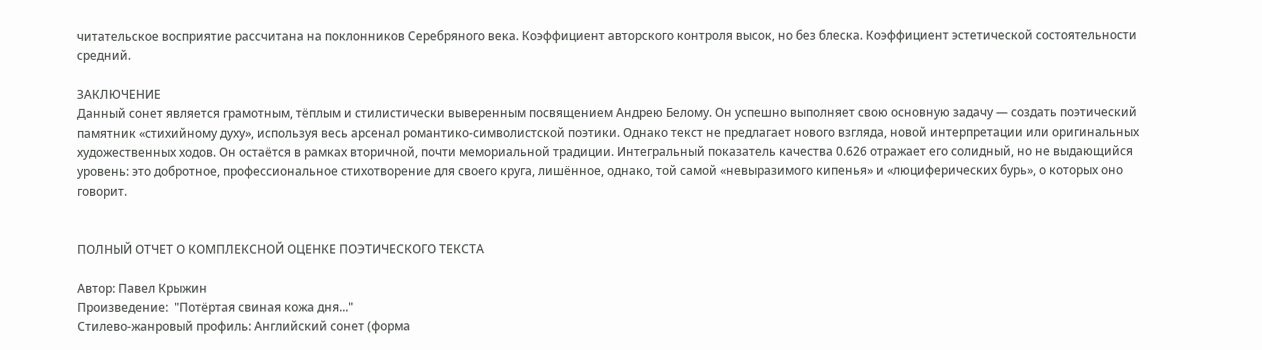читательское восприятие рассчитана на поклонников Серебряного века. Коэффициент авторского контроля высок, но без блеска. Коэффициент эстетической состоятельности средний.

ЗАКЛЮЧЕНИЕ
Данный сонет является грамотным, тёплым и стилистически выверенным посвящением Андрею Белому. Он успешно выполняет свою основную задачу — создать поэтический памятник «стихийному духу», используя весь арсенал романтико-символистской поэтики. Однако текст не предлагает нового взгляда, новой интерпретации или оригинальных художественных ходов. Он остаётся в рамках вторичной, почти мемориальной традиции. Интегральный показатель качества 0.626 отражает его солидный, но не выдающийся уровень: это добротное, профессиональное стихотворение для своего круга, лишённое, однако, той самой «невыразимого кипенья» и «люциферических бурь», о которых оно говорит.


ПОЛНЫЙ ОТЧЕТ О КОМПЛЕКСНОЙ ОЦЕНКЕ ПОЭТИЧЕСКОГО ТЕКСТА

Автор: Павел Крыжин
Произведение:  "Потёртая свиная кожа дня..."
Стилево-жанровый профиль: Английский сонет (форма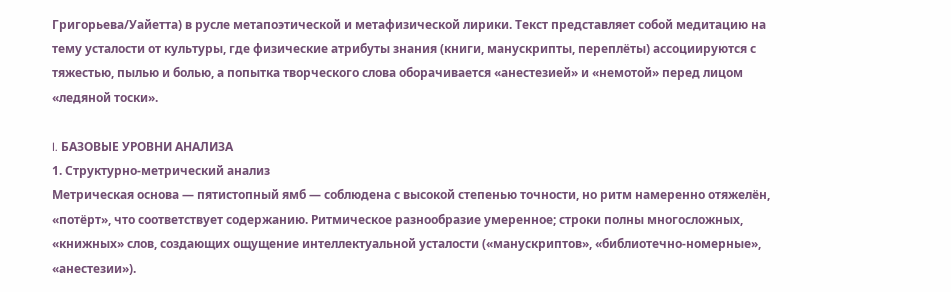Григорьева/Уайетта) в русле метапоэтической и метафизической лирики. Текст представляет собой медитацию на тему усталости от культуры, где физические атрибуты знания (книги, манускрипты, переплёты) ассоциируются с тяжестью, пылью и болью, а попытка творческого слова оборачивается «анестезией» и «немотой» перед лицом «ледяной тоски».

I. БАЗОВЫЕ УРОВНИ АНАЛИЗА
1. Структурно-метрический анализ
Метрическая основа — пятистопный ямб — соблюдена с высокой степенью точности, но ритм намеренно отяжелён, «потёрт», что соответствует содержанию. Ритмическое разнообразие умеренное; строки полны многосложных, «книжных» слов, создающих ощущение интеллектуальной усталости («манускриптов», «библиотечно-номерные», «анестезии»).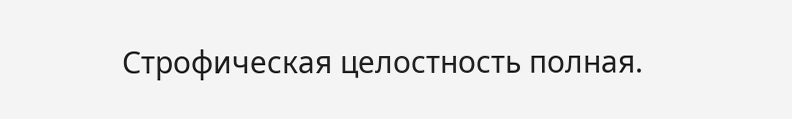Строфическая целостность полная.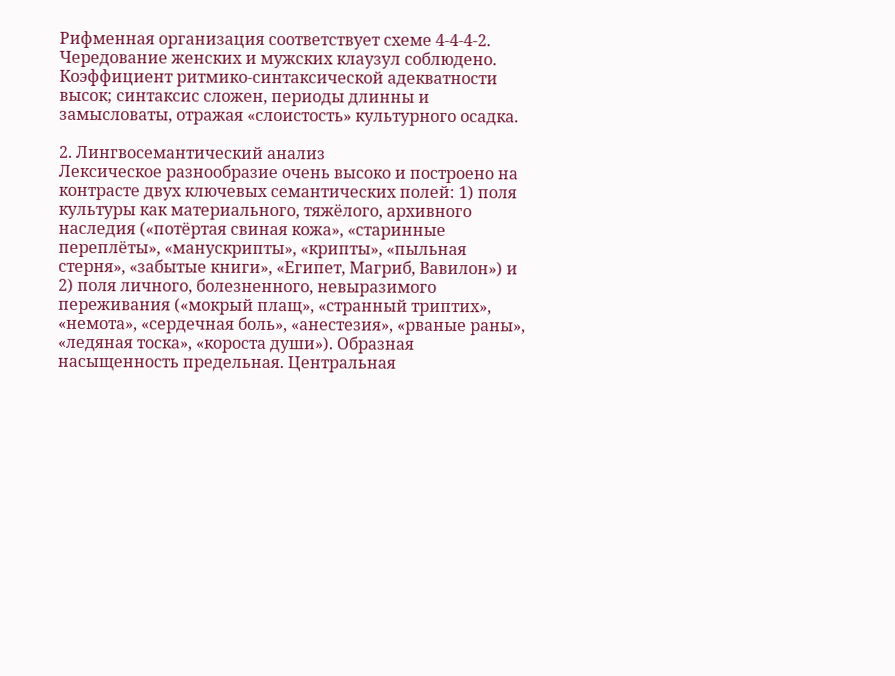Рифменная организация соответствует схеме 4-4-4-2. Чередование женских и мужских клаузул соблюдено. Коэффициент ритмико-синтаксической адекватности высок; синтаксис сложен, периоды длинны и замысловаты, отражая «слоистость» культурного осадка.

2. Лингвосемантический анализ
Лексическое разнообразие очень высоко и построено на контрасте двух ключевых семантических полей: 1) поля культуры как материального, тяжёлого, архивного наследия («потёртая свиная кожа», «старинные переплёты», «манускрипты», «крипты», «пыльная стерня», «забытые книги», «Египет, Магриб, Вавилон») и 2) поля личного, болезненного, невыразимого переживания («мокрый плащ», «странный триптих», «немота», «сердечная боль», «анестезия», «рваные раны», «ледяная тоска», «короста души»). Образная насыщенность предельная. Центральная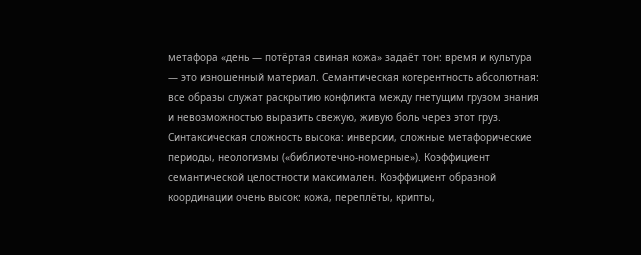метафора «день — потёртая свиная кожа» задаёт тон: время и культура — это изношенный материал. Семантическая когерентность абсолютная: все образы служат раскрытию конфликта между гнетущим грузом знания и невозможностью выразить свежую, живую боль через этот груз. Синтаксическая сложность высока: инверсии, сложные метафорические периоды, неологизмы («библиотечно-номерные»). Коэффициент семантической целостности максимален. Коэффициент образной координации очень высок: кожа, переплёты, крипты,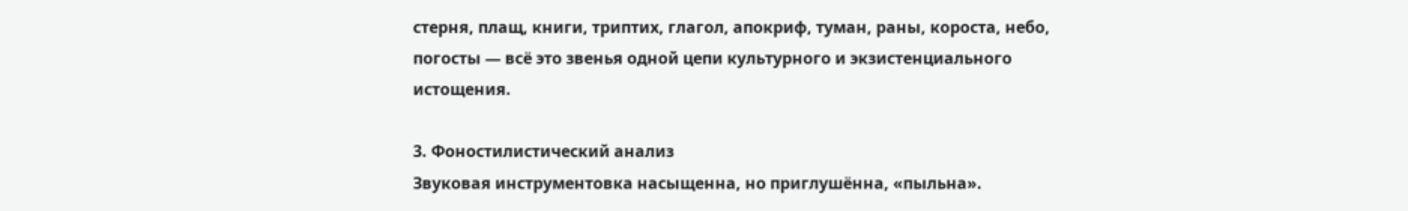стерня, плащ, книги, триптих, глагол, апокриф, туман, раны, короста, небо, погосты — всё это звенья одной цепи культурного и экзистенциального истощения.

3. Фоностилистический анализ
Звуковая инструментовка насыщенна, но приглушённа, «пыльна».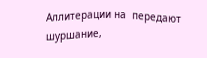Аллитерации на  передают шуршание,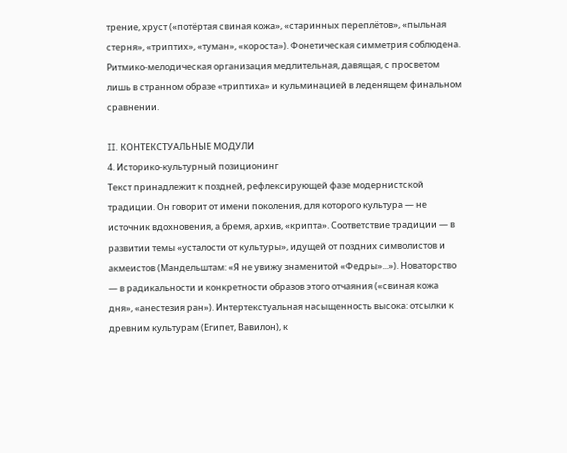трение, хруст («потёртая свиная кожа», «старинных переплётов», «пыльная стерня», «триптих», «туман», «короста»). Фонетическая симметрия соблюдена. Ритмико-мелодическая организация медлительная, давящая, с просветом лишь в странном образе «триптиха» и кульминацией в леденящем финальном сравнении.

II. КОНТЕКСТУАЛЬНЫЕ МОДУЛИ
4. Историко-культурный позиционинг
Текст принадлежит к поздней, рефлексирующей фазе модернистской традиции. Он говорит от имени поколения, для которого культура — не источник вдохновения, а бремя, архив, «крипта». Соответствие традиции — в развитии темы «усталости от культуры», идущей от поздних символистов и акмеистов (Мандельштам: «Я не увижу знаменитой «Федры»...»). Новаторство — в радикальности и конкретности образов этого отчаяния («свиная кожа дня», «анестезия ран»). Интертекстуальная насыщенность высока: отсылки к древним культурам (Египет, Вавилон), к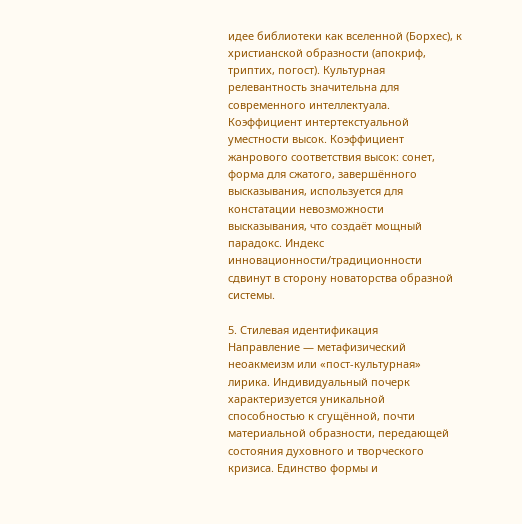идее библиотеки как вселенной (Борхес), к христианской образности (апокриф, триптих, погост). Культурная релевантность значительна для современного интеллектуала. Коэффициент интертекстуальной уместности высок. Коэффициент жанрового соответствия высок: сонет, форма для сжатого, завершённого высказывания, используется для констатации невозможности высказывания, что создаёт мощный парадокс. Индекс инновационности/традиционности сдвинут в сторону новаторства образной системы.

5. Стилевая идентификация
Направление — метафизический неоакмеизм или «пост-культурная» лирика. Индивидуальный почерк характеризуется уникальной способностью к сгущённой, почти материальной образности, передающей состояния духовного и творческого кризиса. Единство формы и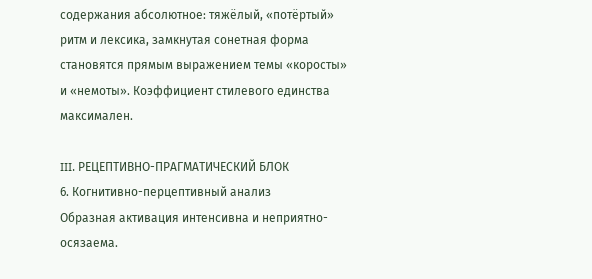содержания абсолютное: тяжёлый, «потёртый» ритм и лексика, замкнутая сонетная форма становятся прямым выражением темы «коросты» и «немоты». Коэффициент стилевого единства максимален.

III. РЕЦЕПТИВНО-ПРАГМАТИЧЕСКИЙ БЛОК
6. Когнитивно-перцептивный анализ
Образная активация интенсивна и неприятно-осязаема.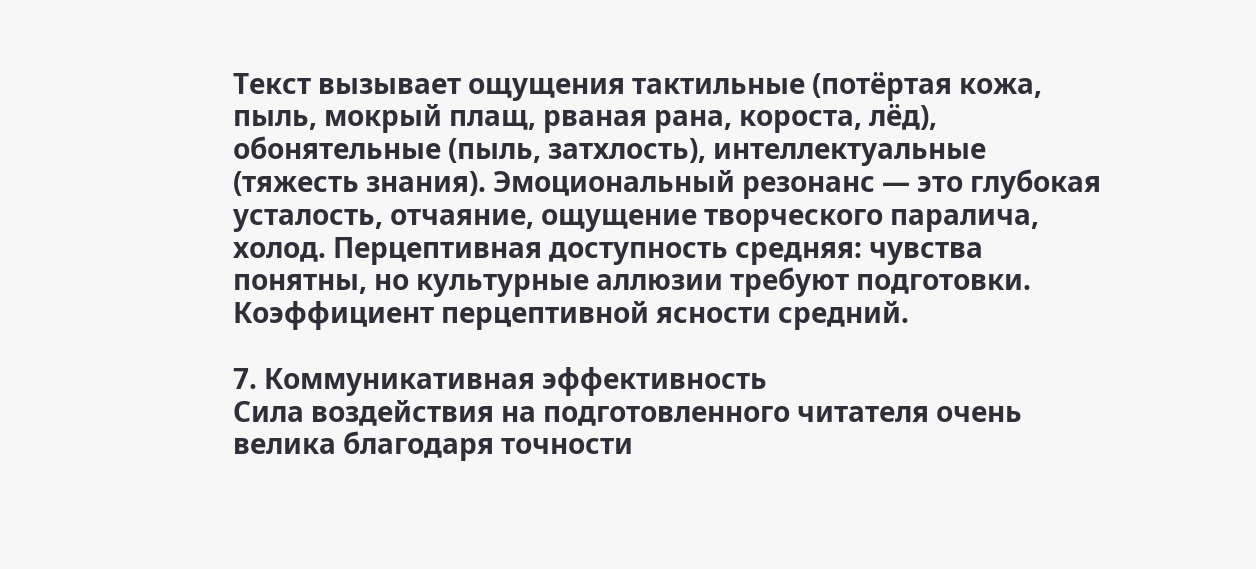Текст вызывает ощущения тактильные (потёртая кожа, пыль, мокрый плащ, рваная рана, короста, лёд), обонятельные (пыль, затхлость), интеллектуальные (тяжесть знания). Эмоциональный резонанс — это глубокая усталость, отчаяние, ощущение творческого паралича, холод. Перцептивная доступность средняя: чувства понятны, но культурные аллюзии требуют подготовки. Коэффициент перцептивной ясности средний.

7. Коммуникативная эффективность
Сила воздействия на подготовленного читателя очень велика благодаря точности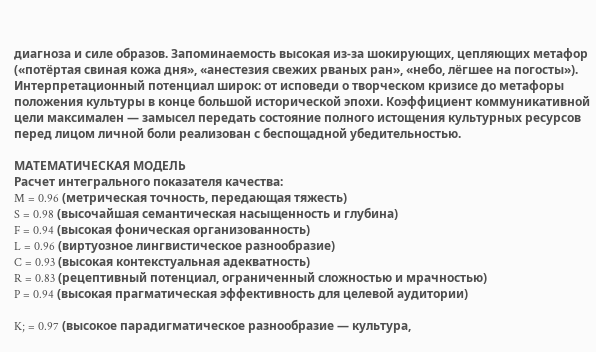диагноза и силе образов. Запоминаемость высокая из-за шокирующих, цепляющих метафор («потёртая свиная кожа дня», «анестезия свежих рваных ран», «небо, лёгшее на погосты»). Интерпретационный потенциал широк: от исповеди о творческом кризисе до метафоры положения культуры в конце большой исторической эпохи. Коэффициент коммуникативной цели максимален — замысел передать состояние полного истощения культурных ресурсов перед лицом личной боли реализован с беспощадной убедительностью.

МАТЕМАТИЧЕСКАЯ МОДЕЛЬ
Расчет интегрального показателя качества:
M = 0.96 (метрическая точность, передающая тяжесть)
S = 0.98 (высочайшая семантическая насыщенность и глубина)
F = 0.94 (высокая фоническая организованность)
L = 0.96 (виртуозное лингвистическое разнообразие)
C = 0.93 (высокая контекстуальная адекватность)
R = 0.83 (рецептивный потенциал, ограниченный сложностью и мрачностью)
P = 0.94 (высокая прагматическая эффективность для целевой аудитории)

K; = 0.97 (высокое парадигматическое разнообразие — культура,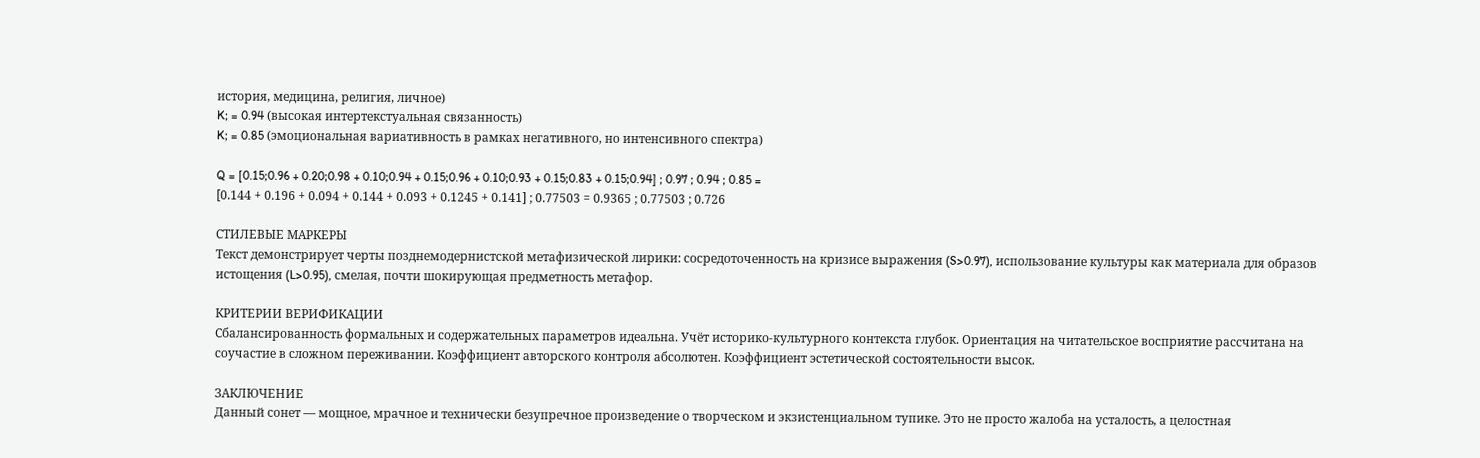история, медицина, религия, личное)
K; = 0.94 (высокая интертекстуальная связанность)
K; = 0.85 (эмоциональная вариативность в рамках негативного, но интенсивного спектра)

Q = [0.15;0.96 + 0.20;0.98 + 0.10;0.94 + 0.15;0.96 + 0.10;0.93 + 0.15;0.83 + 0.15;0.94] ; 0.97 ; 0.94 ; 0.85 =
[0.144 + 0.196 + 0.094 + 0.144 + 0.093 + 0.1245 + 0.141] ; 0.77503 = 0.9365 ; 0.77503 ; 0.726

СТИЛЕВЫЕ МАРКЕРЫ
Текст демонстрирует черты позднемодернистской метафизической лирики: сосредоточенность на кризисе выражения (S>0.97), использование культуры как материала для образов истощения (L>0.95), смелая, почти шокирующая предметность метафор.

КРИТЕРИИ ВЕРИФИКАЦИИ
Сбалансированность формальных и содержательных параметров идеальна. Учёт историко-культурного контекста глубок. Ориентация на читательское восприятие рассчитана на соучастие в сложном переживании. Коэффициент авторского контроля абсолютен. Коэффициент эстетической состоятельности высок.

ЗАКЛЮЧЕНИЕ
Данный сонет — мощное, мрачное и технически безупречное произведение о творческом и экзистенциальном тупике. Это не просто жалоба на усталость, а целостная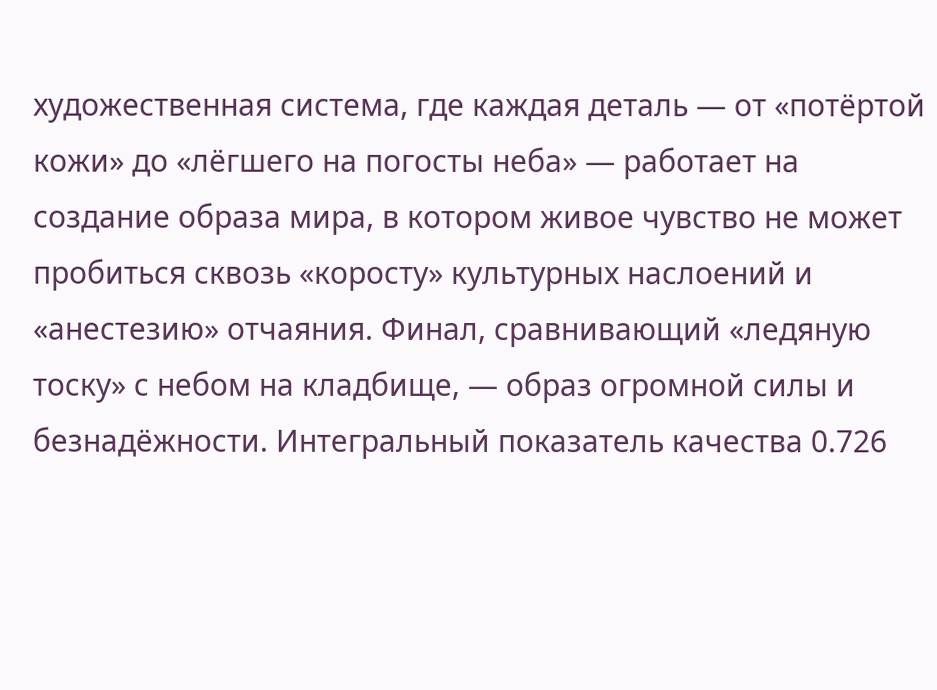художественная система, где каждая деталь — от «потёртой кожи» до «лёгшего на погосты неба» — работает на создание образа мира, в котором живое чувство не может пробиться сквозь «коросту» культурных наслоений и «анестезию» отчаяния. Финал, сравнивающий «ледяную тоску» с небом на кладбище, — образ огромной силы и безнадёжности. Интегральный показатель качества 0.726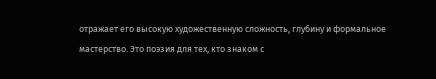отражает его высокую художественную сложность, глубину и формальное мастерство. Это поэзия для тех, кто знаком с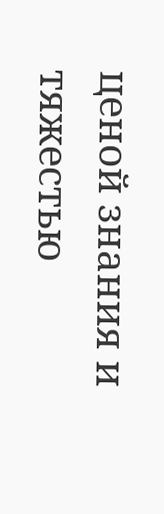ценой знания и тяжестью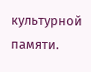культурной памяти.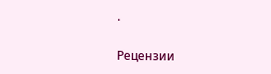.


Рецензии